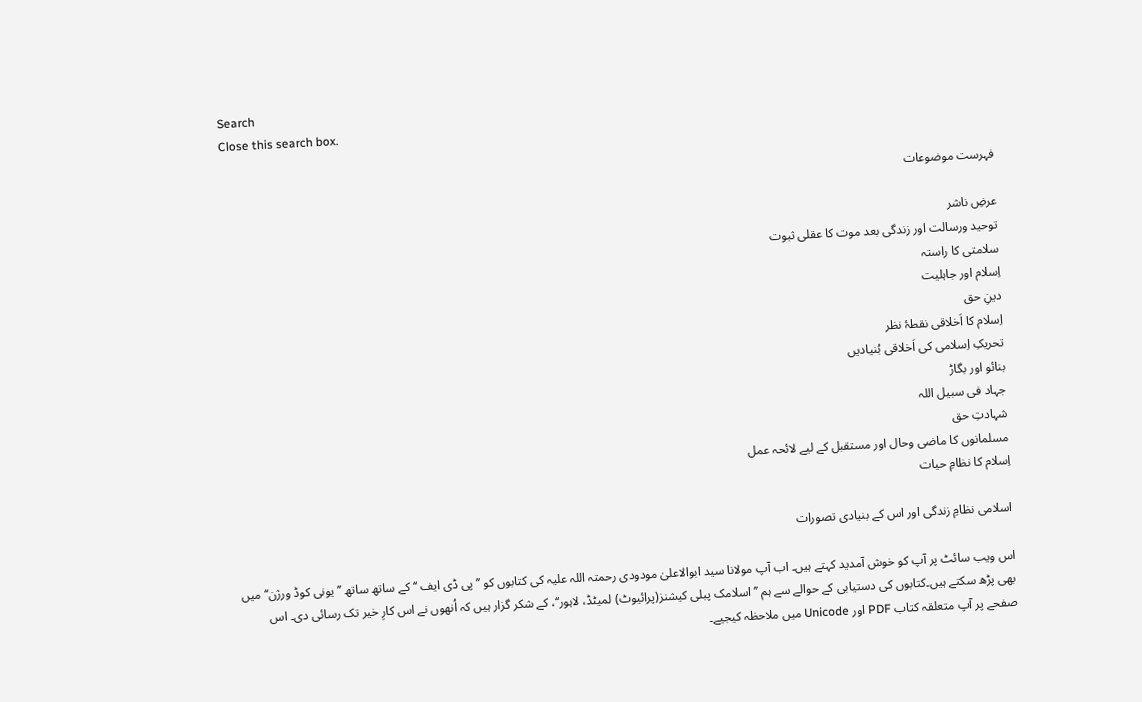Search
Close this search box.

فہرست موضوعات

عرضِ ناشر
توحید ورسالت اور زندگی بعد موت کا عقلی ثبوت
سلامتی کا راستہ
اِسلام اور جاہلیت
دینِ حق
اِسلام کا اَخلاقی نقطۂ نظر
تحریکِ اِسلامی کی اَخلاقی بُنیادیں
بنائو اور بگاڑ
جہاد فی سبیل اللہ
شہادتِ حق
مسلمانوں کا ماضی وحال اور مستقبل کے لیے لائحہ عمل
اِسلام کا نظامِ حیات

اسلامی نظامِ زندگی اور اس کے بنیادی تصورات

اس ویب سائٹ پر آپ کو خوش آمدید کہتے ہیں۔ اب آپ مولانا سید ابوالاعلیٰ مودودی رحمتہ اللہ علیہ کی کتابوں کو ’’پی ڈی ایف ‘‘ کے ساتھ ساتھ ’’یونی کوڈ ورژن‘‘ میں بھی پڑھ سکتے ہیں۔کتابوں کی دستیابی کے حوالے سے ہم ’’اسلامک پبلی کیشنز(پرائیوٹ) لمیٹڈ، لاہور‘‘، کے شکر گزار ہیں کہ اُنھوں نے اس کارِ خیر تک رسائی دی۔ اس صفحے پر آپ متعلقہ کتاب PDF اور Unicode میں ملاحظہ کیجیے۔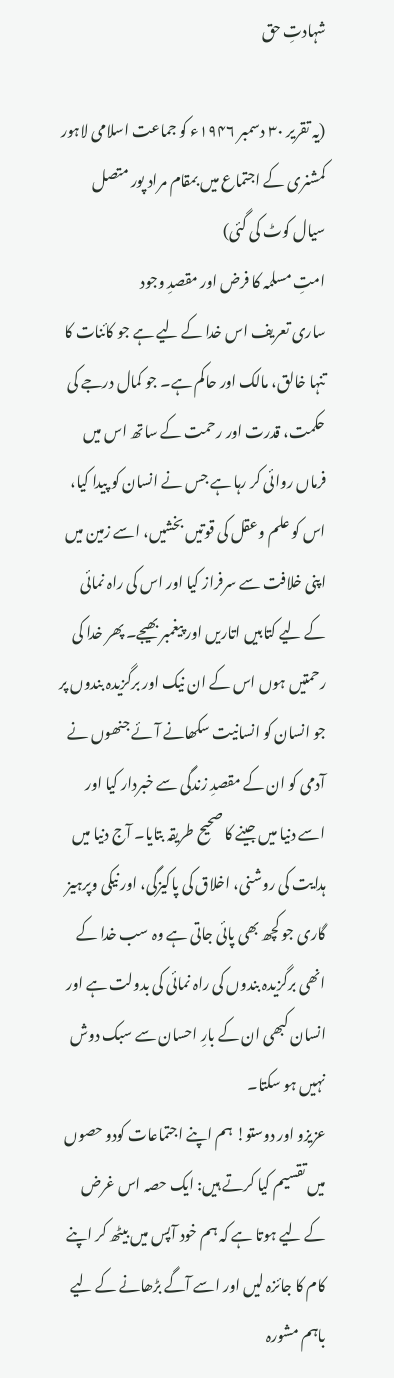شہادتِ حق

(یہ تقریر ۳۰ دسمبر ۱۹۴۶ء کو جماعت اسلامی لاہور کمشنری کے اجتماع میں بمقام مراد پور متصل سیال کوٹ کی گئی)
امتِ مسلمہ کا فرض اور مقصدِ وجود
ساری تعریف اس خدا کے لیے ہے جو کائنات کا تنہا خالق، مالک اور حاکم ہے۔ جو کمال درجے کی حکمت، قدرت اور رحمت کے ساتھ اس میں فرماں روائی کر رہا ہے جس نے انسان کو پیدا کیا، اس کو علم وعقل کی قوتیں بخشیں، اسے زمین میں اپنی خلافت سے سرفراز کیا اور اس کی راہ نمائی کے لیے کتابیں اتاریں اور پیغمبر بھیجے۔ پھر خدا کی رحمتیں ہوں اس کے ان نیک اور برگزیدہ بندوں پر جو انسان کو انسانیت سکھانے آئے جنھوں نے آدمی کو ان کے مقصدِ زندگی سے خبردار کیا اور اسے دنیا میں جینے کا صحیح طریقہ بتایا۔ آج دنیا میں ہدایت کی روشنی، اخلاق کی پاکیزگی، اور نیکی وپرہیز گاری جو کچھ بھی پائی جاتی ہے وہ سب خدا کے انھی برگزیدہ بندوں کی راہ نمائی کی بدولت ہے اور انسان کبھی ان کے بارِ احسان سے سبک دوش نہیں ہو سکتا۔
عزیزو اور دوستو! ہم اپنے اجتماعات کودو حصوں میں تقسیم کیا کرتے ہیں: ایک حصہ اس غرض کے لیے ہوتا ہے کہ ہم خود آپس میں بیٹھ کر اپنے کام کا جائزہ لیں اور اسے آگے بڑھانے کے لیے باہم مشورہ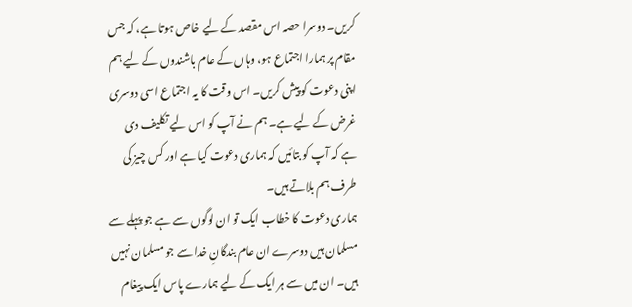کریں۔ دوسرا حصہ اس مقصد کے لیے خاص ہوتا ہے، کہ جس مقام پر ہمارا اجتماع ہو، وہاں کے عام باشندوں کے لیے ہم اپنی دعوت کو پیش کریں۔ اس وقت کا یہ اجتماع اسی دوسری غرض کے لیے ہے۔ ہم نے آپ کو اس لیے تکلیف دی ہے کہ آپ کو بتائیں کہ ہماری دعوت کیا ہے اور کس چیز کی طرف ہم بلاتے ہیں۔
ہماری دعوت کا خطاب ایک تو ان لوگوں سے ہے جو پہلے سے مسلمان ہیں دوسرے ان عام بندگانِ خدا سے جو مسلمان نہیں ہیں۔ ان میں سے ہر ایک کے لیے ہمارے پاس ایک پیغام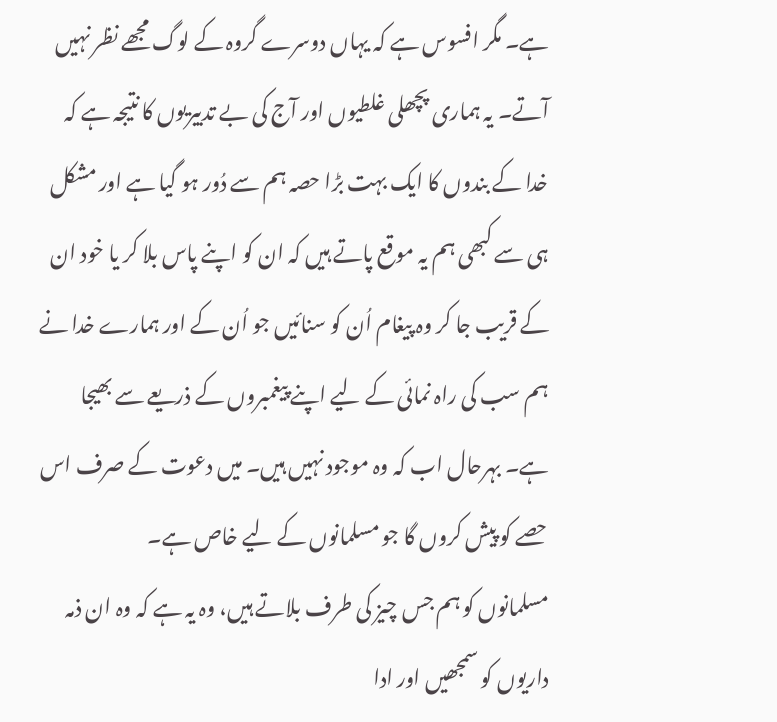ہے۔ مگر افسوس ہے کہ یہاں دوسرے گروہ کے لوگ مجھے نظر نہیں آتے۔ یہ ہماری پچھلی غلطیوں اور آج کی بے تدبیریوں کا نتیجہ ہے کہ خدا کے بندوں کا ایک بہت بڑا حصہ ہم سے دُور ہو گیا ہے اور مشکل ہی سے کبھی ہم یہ موقع پاتے ہیں کہ ان کو اپنے پاس بلا کر یا خود ان کے قریب جا کر وہ پیغام اُن کو سنائیں جو اُن کے اور ہمارے خدا نے ہم سب کی راہ نمائی کے لیے اپنے پیغمبروں کے ذریعے سے بھیجا ہے۔ بہرحال اب کہ وہ موجود نہیں ہیں۔ میں دعوت کے صرف اس حصے کو پیش کروں گا جو مسلمانوں کے لیے خاص ہے۔
مسلمانوں کو ہم جس چیز کی طرف بلاتے ہیں، وہ یہ ہے کہ وہ ان ذمہ داریوں کو سمجھیں اور ادا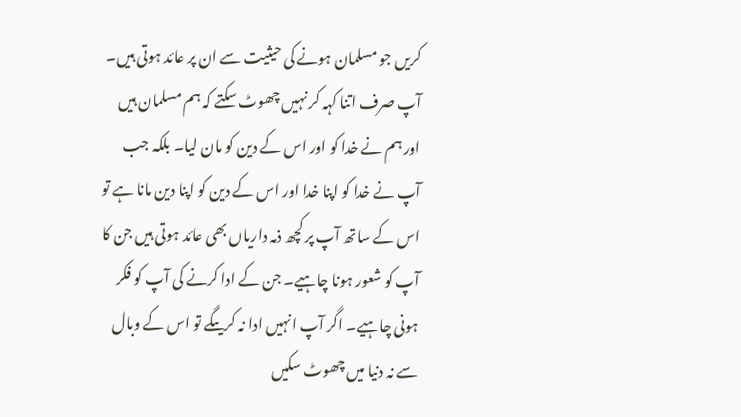کریں جو مسلمان ہونے کی حیثیت سے ان پر عائد ہوتی ہیں۔ آپ صرف اتنا کہہ کر نہیں چھوٹ سکتے کہ ہم مسلمان ہیں اور ہم نے خدا کو اور اس کے دین کو مان لیا۔ بلکہ جب آپ نے خدا کو اپنا خدا اور اس کے دین کو اپنا دین مانا ہے تو اس کے ساتھ آپ پر کچھ ذمہ داریاں بھی عائد ہوتی ہیں جن کا آپ کو شعور ہونا چاہیے۔ جن کے ادا کرنے کی آپ کو فکر ہونی چاہیے۔ اگر آپ انہیں ادا نہ کریںگے تو اس کے وبال سے نہ دنیا میں چھوٹ سکیں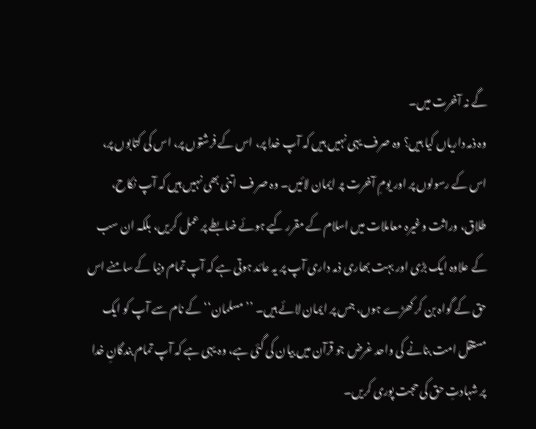گے نہ آخرت میں۔
وہ ذمہ داریاں کیا ہیں؟ وہ صرف یہی نہیں ہیں کہ آپ خدا پر، اس کے فرشتوں پر، اس کی کتابوں پر، اس کے رسولوں پر اور یومِ آخرت پر ایمان لائیں۔ وہ صر ف اتنی بھی نہیں ہیں کہ آپ نکاح، طلاق، وراثت وغیرہ معاملات میں اسلام کے مقرر کیے ہوئے ضابطے پر عمل کریں، بلکہ ان سب کے علاوہ ایک بڑی اور بہت بھاری ذمہ داری آپ پر یہ عائد ہوتی ہے کہ آپ تمام دنیا کے سامنے اس حق کے گواہ بن کر کھڑے ہوں، جس پر ایمان لائے ہیں۔ ’’مسلمان‘‘ کے نام سے آپ کو ایک مستقل امت بنانے کی واحد غرض جو قرآن میں بیان کی گئی ہے، وہ یہی ہے کہ آپ تمام بندگانِ خدا پر شہادتِ حق کی حجت پوری کریں۔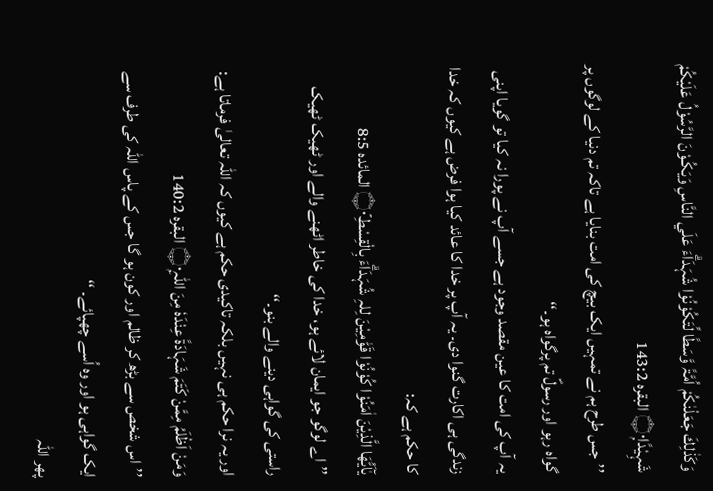وَكَذٰلِكَ جَعَلْنٰكُمْ اُمَّۃً وَّسَطًا لِّتَكُوْنُوْا شُہَدَاۗءَ عَلَي النَّاسِ وَيَكُـوْنَ الرَّسُوْلُ عَلَيْكُمْ شَہِيْدًا۝۰ۭ البقرہ 143:2
’’جس طرح ہم نے تمہیں ایک بیچ کی امت بنایا ہے تاکہ تم دنیا کے لوگوں پر گواہ رہو اور رسولؐ تم پرگواہ ہو۔‘‘
یہ آپ کی امت کا عین مقصد وجود ہے جسے آپ نے پورا نہ کیا تو گویا اپنی زندگی ہی اکارت گنوا دی۔ یہ آپ پر خدا کا عائد کیا ہوا فرض ہے کیوں کہ خدا کا حکم ہے کہ:
يٰٓاَيُّھَا الَّذِيْنَ اٰمَنُوْا كُوْنُوْا قَوّٰمِيْنَ لِلہِ شُہَدَاۗءَ بِالْقِسْطِ۝۰ۡ المائدہ 8:5
’’اے لوگو جو ایمان لائے ہو، خدا کی خاطر اٹھنے والے اور ٹھیک ٹھیک راستی کی گواہی دینے والے بنو۔‘‘
اور یہ نرا حکم ہی نہیں بلکہ تاکیدی حکم ہے کیوں کہ اللّٰہ تعالیٰ فرماتا ہے:
وَمَنْ اَظْلَمُ مِمَّنْ كَتَمَ شَہَادَۃً عِنْدَہٗ مِنَ اللہِ۝۰ۭ البقرہ 140:2
’’اس شخص سے بڑھ کر ظالم اور کون ہو گا جس کے پاس اللّٰہ کی طرف سے ایک گواہی ہو اور وہ اُسے چھپائے۔ ‘‘
پھر اللّٰہ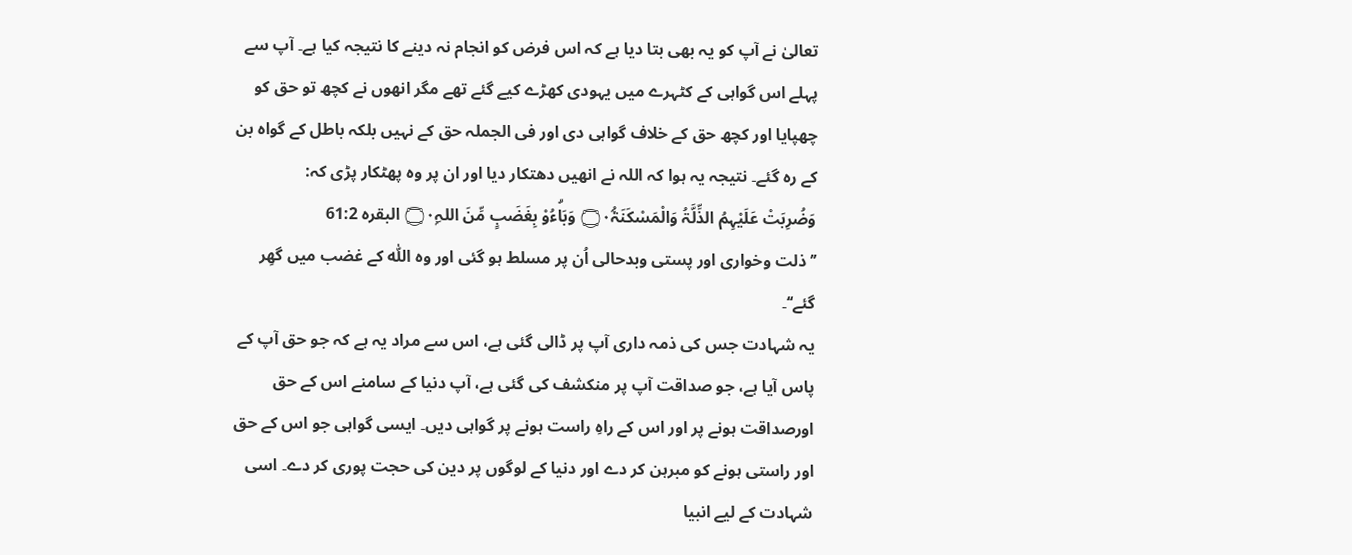تعالیٰ نے آپ کو یہ بھی بتا دیا ہے کہ اس فرض کو انجام نہ دینے کا نتیجہ کیا ہے۔ آپ سے پہلے اس گواہی کے کٹہرے میں یہودی کھڑے کیے گئے تھے مگر انھوں نے کچھ تو حق کو چھپایا اور کچھ حق کے خلاف گواہی دی اور فی الجملہ حق کے نہیں بلکہ باطل کے گواہ بن کے رہ گئے۔ نتیجہ یہ ہوا کہ اللہ نے انھیں دھتکار دیا اور ان پر وہ پھٹکار پڑی کہ:
وَضُرِبَتْ عَلَيْہِمُ الذِّلَّۃُ وَالْمَسْكَنَۃُ۝۰ۤ وَبَاۗءُوْ بِغَضَبٍ مِّنَ اللہِ۝۰ۭ البقرہ 61:2
’’ذلت وخواری اور پستی وبدحالی اُن پر مسلط ہو گئی اور وہ اللّٰہ کے غضب میں گھِر گئے‘‘۔
یہ شہادت جس کی ذمہ داری آپ پر ڈالی گئی ہے، اس سے مراد یہ ہے کہ جو حق آپ کے پاس آیا ہے، جو صداقت آپ پر منکشف کی گئی ہے، آپ دنیا کے سامنے اس کے حق اورصداقت ہونے پر اور اس کے راہِ راست ہونے پر گواہی دیں۔ ایسی گواہی جو اس کے حق اور راستی ہونے کو مبرہن کر دے اور دنیا کے لوگوں پر دین کی حجت پوری کر دے۔ اسی شہادت کے لیے انبیا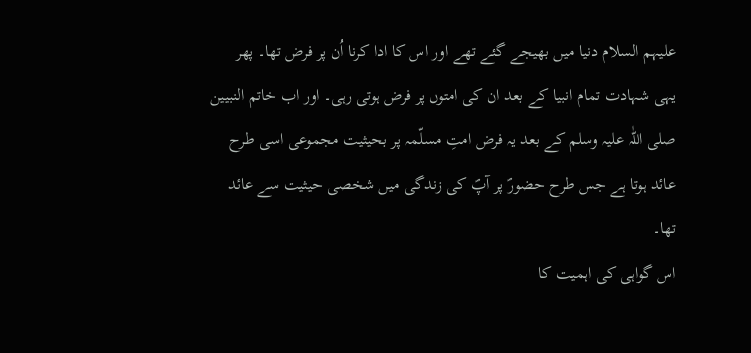علیہم السلام دنیا میں بھیجے گئے تھے اور اس کا ادا کرنا اُن پر فرض تھا۔ پھر یہی شہادت تمام انبیا کے بعد ان کی امتوں پر فرض ہوتی رہی۔ اور اب خاتم النبیین صلی اللّٰہ علیہ وسلم کے بعد یہ فرض امتِ مسلّمہ پر بحیثیت مجموعی اسی طرح عائد ہوتا ہے جس طرح حضورؐ پر آپؐ کی زندگی میں شخصی حیثیت سے عائد تھا۔
اس گواہی کی اہمیت کا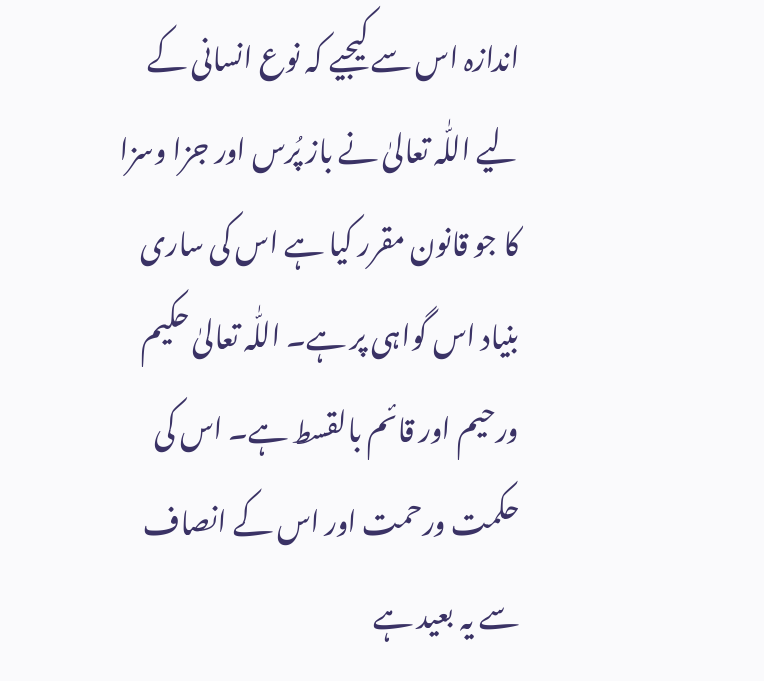اندازہ اس سے کیجیے کہ نوع انسانی کے لیے اللّٰہ تعالیٰ نے باز پُرس اور جزا وسزا کا جو قانون مقرر کیا ہے اس کی ساری بنیاد اس گواہی پر ہے۔ اللّٰہ تعالیٰ حکیم ورحیم اور قائم بالقسط ہے۔ اس کی حکمت ورحمت اور اس کے انصاف سے یہ بعید ہے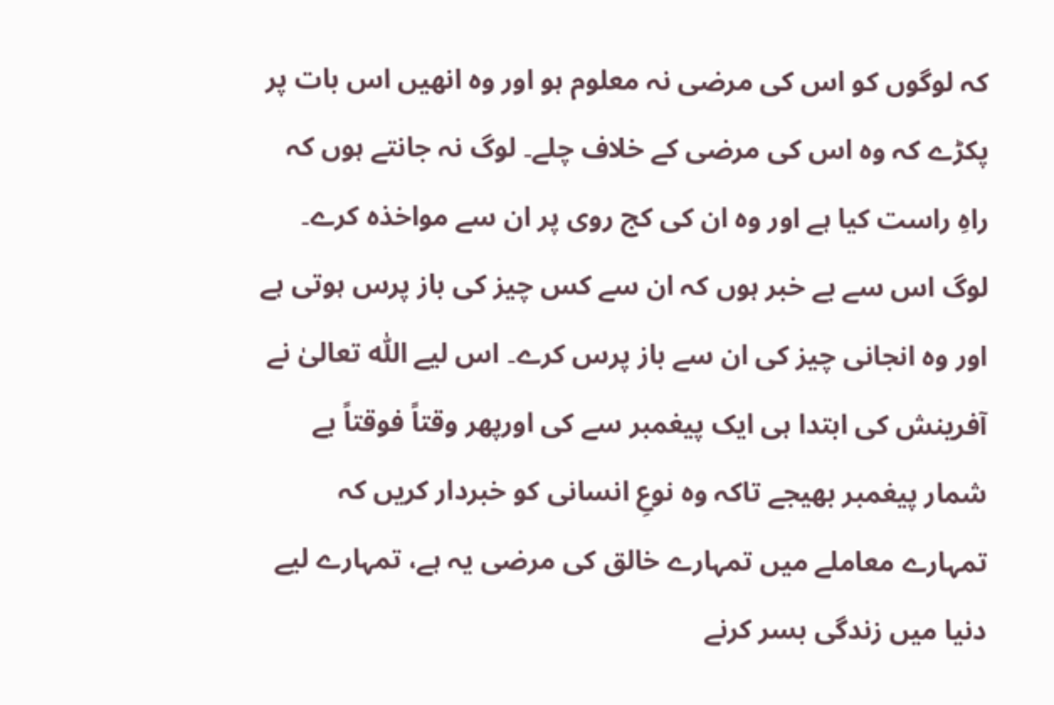کہ لوگوں کو اس کی مرضی نہ معلوم ہو اور وہ انھیں اس بات پر پکڑے کہ وہ اس کی مرضی کے خلاف چلے۔ لوگ نہ جانتے ہوں کہ راہِ راست کیا ہے اور وہ ان کی کج روی پر ان سے مواخذہ کرے۔ لوگ اس سے بے خبر ہوں کہ ان سے کس چیز کی باز پرس ہوتی ہے اور وہ انجانی چیز کی ان سے باز پرس کرے۔ اس لیے اللّٰہ تعالیٰ نے آفرینش کی ابتدا ہی ایک پیغمبر سے کی اورپھر وقتاً فوقتاً بے شمار پیغمبر بھیجے تاکہ وہ نوعِ انسانی کو خبردار کریں کہ تمہارے معاملے میں تمہارے خالق کی مرضی یہ ہے، تمہارے لیے دنیا میں زندگی بسر کرنے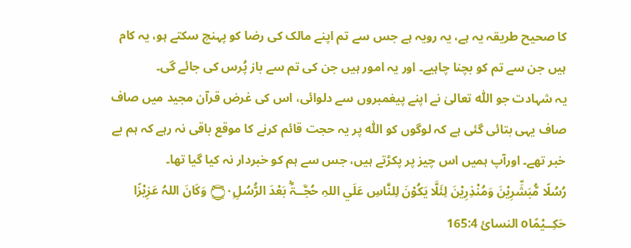کا صحیح طریقہ یہ ہے، یہ رویہ ہے جس سے تم اپنے مالک کی رضا کو پہنچ سکتے ہو، یہ کام ہیں جن سے تم کو بچنا چاہیے۔ اور یہ امور ہیں جن کی تم سے باز پُرس کی جائے گی۔
یہ شہادت جو اللّٰہ تعالیٰ نے اپنے پیغمبروں سے دلوائی، اس کی غرض قرآن مجید میں صاف صاف یہی بتائی گئی ہے کہ لوگوں کو اللّٰہ پر یہ حجت قائم کرنے کا موقع باقی نہ رہے کہ ہم بے خبر تھے۔ اورآپ ہمیں اس چیز پر پکڑتے ہیں، جس سے ہم کو خبردار نہ کیا گیا تھا۔
رُسُلًا مُّبَشِّرِيْنَ وَمُنْذِرِيْنَ لِئَلَّا يَكُوْنَ لِلنَّاسِ عَلَي اللہِ حُجَّــۃٌۢ بَعْدَ الرُّسُلِ۝۰ۭ وَكَانَ اللہُ عَزِيْزًا حَكِــيْمًاo النسائ 165:4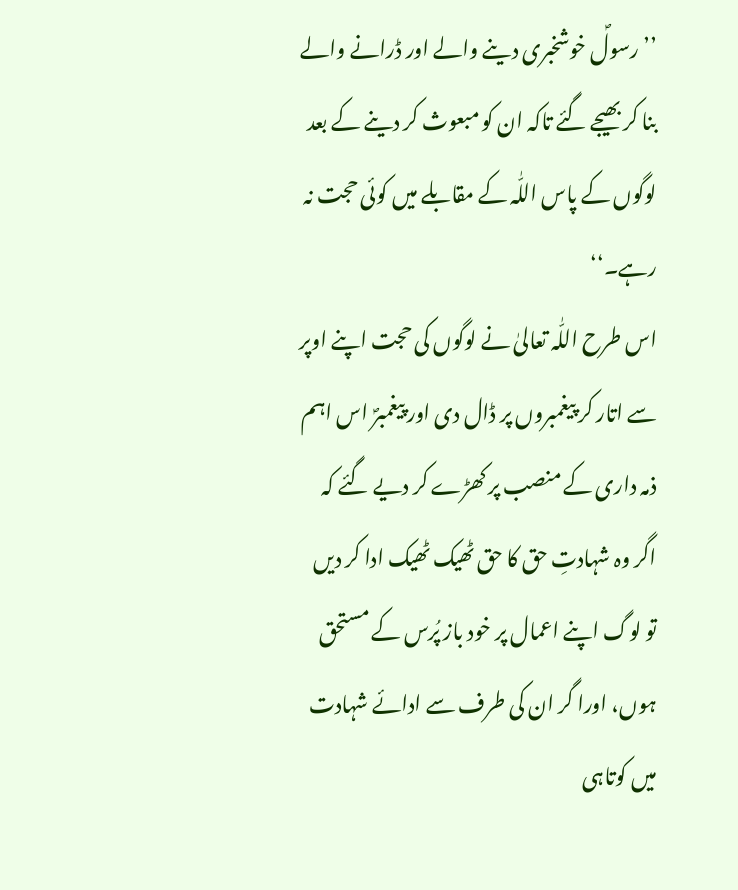’’رسولؐ خوشخبری دینے والے اور ڈرانے والے بنا کر بھیجے گئے تاکہ ان کو مبعوث کر دینے کے بعد لوگوں کے پاس اللّٰہ کے مقابلے میں کوئی حجت نہ رہے۔‘‘
اس طرح اللّٰہ تعالیٰ نے لوگوں کی حجت اپنے اوپر سے اتار کر پیغمبروں پر ڈال دی اور پیغمبرؐ اس اہم ذمہ داری کے منصب پر کھڑے کر دیے گئے کہ اگر وہ شہادتِ حق کا حق ٹھیک ٹھیک ادا کر دیں تو لوگ اپنے اعمال پر خود باز پُرس کے مستحق ہوں، اورا گر ان کی طرف سے ادائے شہادت میں کوتاہی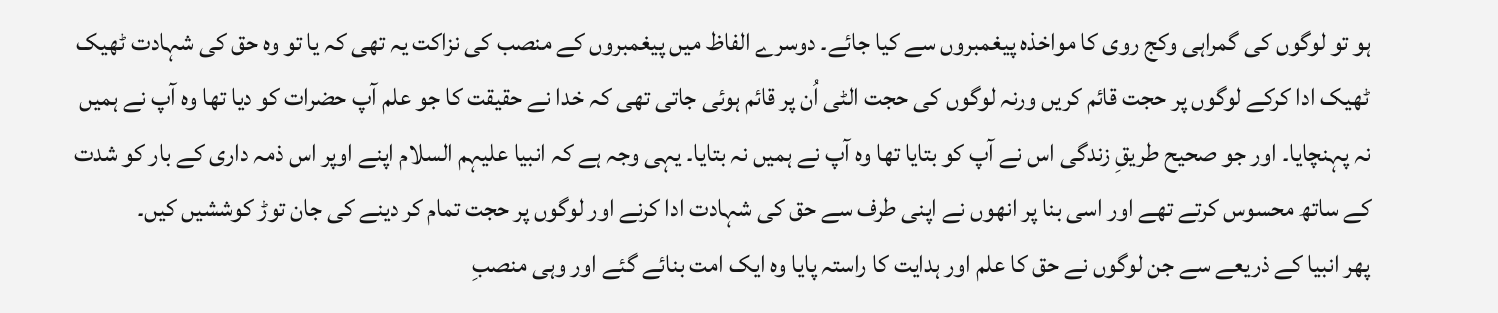ہو تو لوگوں کی گمراہی وکج روی کا مواخذہ پیغمبروں سے کیا جائے۔ دوسرے الفاظ میں پیغمبروں کے منصب کی نزاکت یہ تھی کہ یا تو وہ حق کی شہادت ٹھیک ٹھیک ادا کرکے لوگوں پر حجت قائم کریں ورنہ لوگوں کی حجت الٹی اُن پر قائم ہوئی جاتی تھی کہ خدا نے حقیقت کا جو علم آپ حضرات کو دیا تھا وہ آپ نے ہمیں نہ پہنچایا۔ اور جو صحیح طریقِ زندگی اس نے آپ کو بتایا تھا وہ آپ نے ہمیں نہ بتایا۔ یہی وجہ ہے کہ انبیا علیہم السلام اپنے اوپر اس ذمہ داری کے بار کو شدت کے ساتھ محسوس کرتے تھے اور اسی بنا پر انھوں نے اپنی طرف سے حق کی شہادت ادا کرنے اور لوگوں پر حجت تمام کر دینے کی جان توڑ کوششیں کیں۔
پھر انبیا کے ذریعے سے جن لوگوں نے حق کا علم اور ہدایت کا راستہ پایا وہ ایک امت بنائے گئے اور وہی منصبِ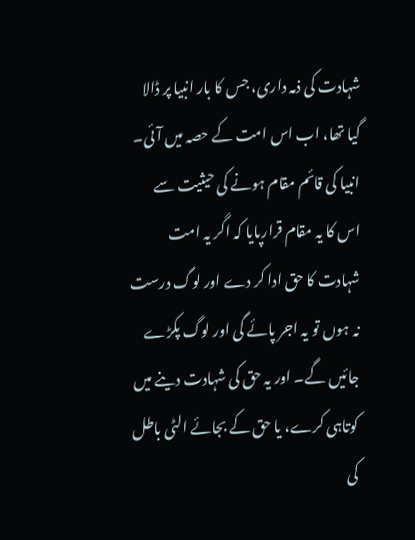شہادت کی ذمہ داری، جس کا بار انبیا پر ڈالا گیا تھا، اب اس امت کے حصہ میں آئی۔ انبیا کی قائم مقام ہونے کی حیثیت سے اس کا یہ مقام قرارپایا کہ اگر یہ امت شہادت کا حق ادا کر دے اور لوگ درست نہ ہوں تو یہ اجر پائے گی اور لوگ پکڑے جائیں گے۔ اور یہ حق کی شہادت دینے میں کوتاہی کرے، یا حق کے بجائے الٹی باطل کی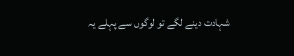شہادت دینے لگے تو لوگوں سے پہلے یہ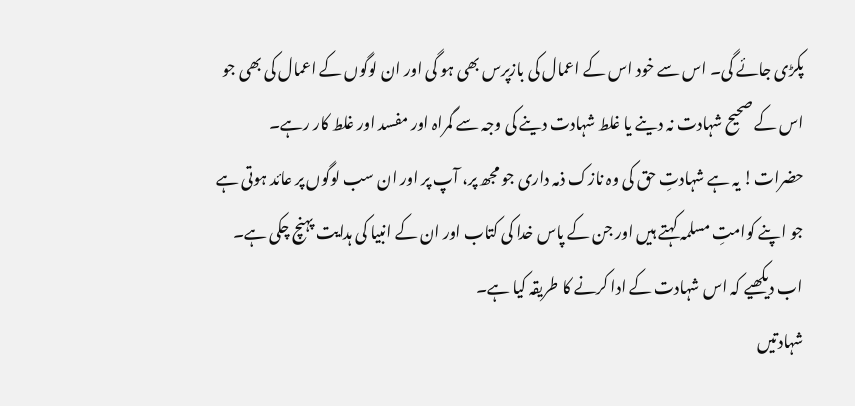پکڑی جائے گی۔ اس سے خود اس کے اعمال کی بازپرس بھی ہو گی اور ان لوگوں کے اعمال کی بھی جو اس کے صحیح شہادت نہ دینے یا غلط شہادت دینے کی وجہ سے گمراہ اور مفسد اور غلط کار رہے۔
حضرات! یہ ہے شہادتِ حق کی وہ نازک ذمہ داری جو مجھ پر، آپ پر اور ان سب لوگوں پر عائد ہوتی ہے جو اپنے کوامتِ مسلمہ کہتے ہیں اور جن کے پاس خدا کی کتاب اور ان کے انبیا کی ہدایت پہنچ چکی ہے۔ اب دیکھیے کہ اس شہادت کے ادا کرنے کا طریقہ کیا ہے۔
شہادتیں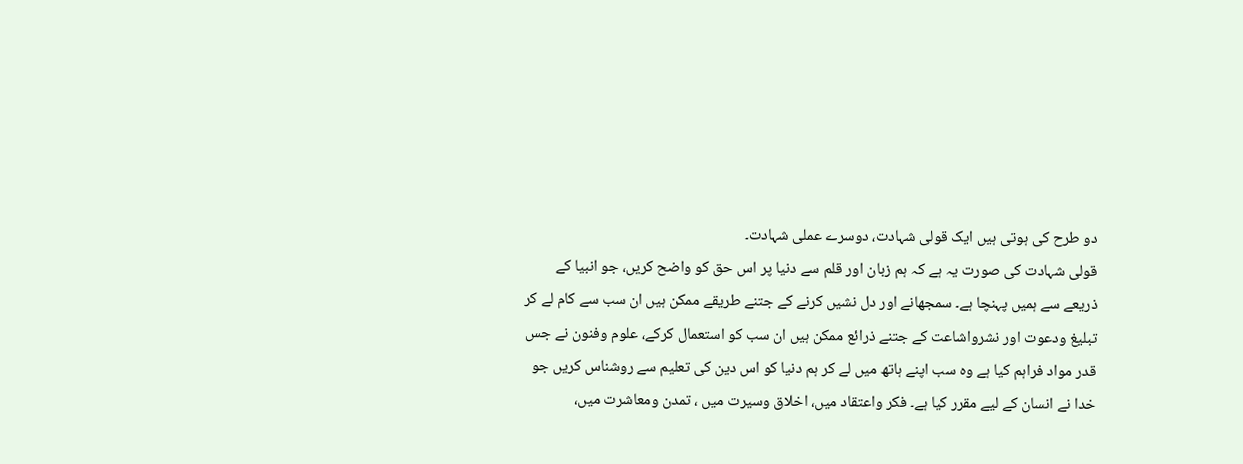دو طرح کی ہوتی ہیں ایک قولی شہادت، دوسرے عملی شہادت۔
قولی شہادت کی صورت یہ ہے کہ ہم زبان اور قلم سے دنیا پر اس حق کو واضح کریں، جو انبیا کے ذریعے سے ہمیں پہنچا ہے۔ سمجھانے اور دل نشیں کرنے کے جتنے طریقے ممکن ہیں ان سب سے کام لے کر تبلیغ ودعوت اور نشرواشاعت کے جتنے ذرائع ممکن ہیں ان سب کو استعمال کرکے، علوم وفنون نے جس قدر مواد فراہم کیا ہے وہ سب اپنے ہاتھ میں لے کر ہم دنیا کو اس دین کی تعلیم سے روشناس کریں جو خدا نے انسان کے لیے مقرر کیا ہے۔ فکر واعتقاد میں، اخلاق وسیرت میں ، تمدن ومعاشرت میں،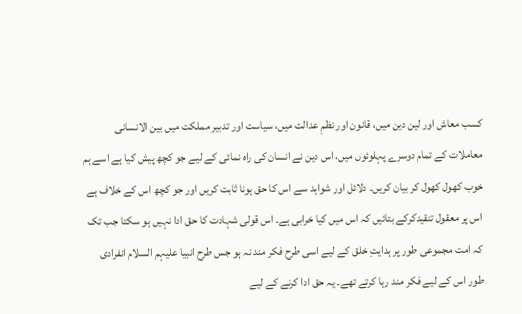کسب معاش اور لین دین میں، قانون اور نظمِ عدالت میں، سیاست اور تدبیر مملکت میں بین الانسانی معاملات کے تمام دوسرے پہلوئوں میں، اس دین نے انسان کی راہ نمائی کے لیے جو کچھ پیش کیا ہے اسے ہم خوب کھول کھول کر بیان کریں۔ دلائل اور شواہد سے اس کا حق ہونا ثابت کریں اور جو کچھ اس کے خلاف ہے اس پر معقول تنقیدکرکے بتائیں کہ اس میں کیا خرابی ہے۔ اس قولی شہادت کا حق ادا نہیں ہو سکتا جب تک کہ امت مجموعی طور پر ہدایتِ خلق کے لیے اسی طرح فکر مند نہ ہو جس طرح انبیا علیہم السلام انفرادی طور اس کے لیے فکر مند رہا کرتے تھے۔ یہ حق ادا کرنے کے لیے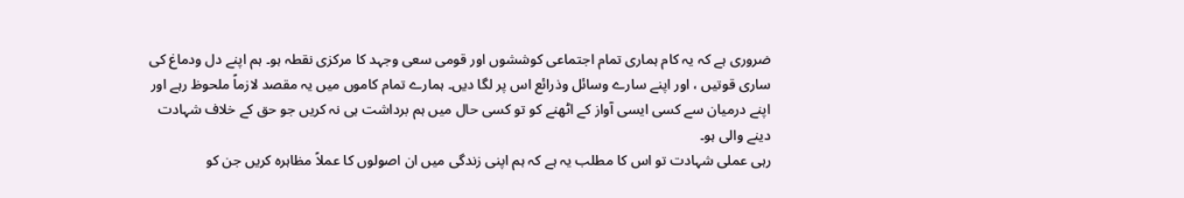ضروری ہے کہ یہ کام ہماری تمام اجتماعی کوششوں اور قومی سعی وجہد کا مرکزی نقطہ ہو۔ ہم اپنے دل ودماغ کی ساری قوتیں ، اور اپنے سارے وسائل وذرائع اس پر لگا دیں۔ ہمارے تمام کاموں میں یہ مقصد لازماً ملحوظ رہے اور اپنے درمیان سے کسی ایسی آواز کے اٹھنے کو تو کسی حال میں ہم برداشت ہی نہ کریں جو حق کے خلاف شہادت دینے والی ہو۔
رہی عملی شہادت تو اس کا مطلب یہ ہے کہ ہم اپنی زندگی میں ان اصولوں کا عملاً مظاہرہ کریں جن کو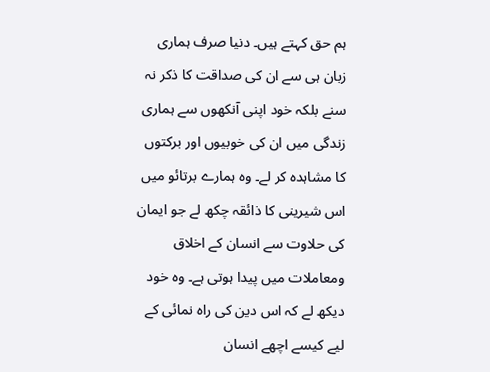ہم حق کہتے ہیں۔ دنیا صرف ہماری زبان ہی سے ان کی صداقت کا ذکر نہ سنے بلکہ خود اپنی آنکھوں سے ہماری زندگی میں ان کی خوبیوں اور برکتوں کا مشاہدہ کر لے۔ وہ ہمارے برتائو میں اس شیرینی کا ذائقہ چکھ لے جو ایمان کی حلاوت سے انسان کے اخلاق ومعاملات میں پیدا ہوتی ہے۔ وہ خود دیکھ لے کہ اس دین کی راہ نمائی کے لیے کیسے اچھے انسان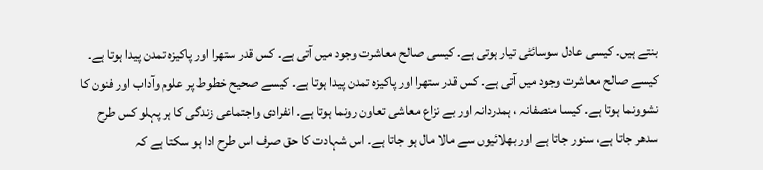بنتے ہیں۔ کیسی عادل سوسائٹی تیار ہوتی ہے۔ کیسی صالح معاشرت وجود میں آتی ہے۔ کس قدر ستھرا اور پاکیزہ تمدن پیدا ہوتا ہے۔ کیسے صالح معاشرت وجود میں آتی ہے۔ کس قدر ستھرا اور پاکیزہ تمدن پیدا ہوتا ہے۔ کیسے صحیح خطوط پر علوم وآداب اور فنون کا نشوونما ہوتا ہے۔ کیسا منصفانہ ، ہمدردانہ اور بے نزاع معاشی تعاون رونما ہوتا ہے۔ انفرادی واجتماعی زندگی کا ہر پہلو کس طرح سدھر جاتا ہے، سنور جاتا ہے اور بھلائیوں سے مالا مال ہو جاتا ہے۔ اس شہادت کا حق صرف اس طرح ادا ہو سکتا ہے کہ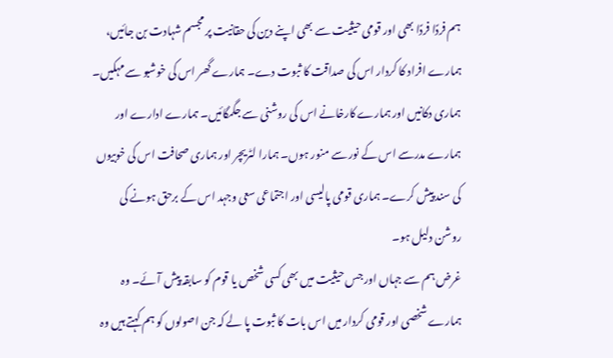ہم فردًا فردًا بھی اور قومی حیثیت سے بھی اپنے دین کی حقانیت پر مجسم شہادت بن جائیں، ہمارے افراد کا کردار اس کی صداقت کا ثبوت دے۔ ہمارے گھر اس کی خوشبو سے مہکیں۔ ہماری دکانیں اور ہمارے کارخانے اس کی روشنی سے جگمگائیں۔ ہمارے ادارے اور ہمارے مدرسے اس کے نور سے منور ہوں۔ ہمارا لٹریچر اور ہماری صحافت اس کی خوبیوں کی سند پیش کرے۔ ہماری قومی پالیسی اور اجتماعی سعی وجہد اس کے برحق ہونے کی روشن دلیل ہو۔
غرض ہم سے جہاں اور جس حیثیت میں بھی کسی شخص یا قوم کو سابقہ پیش آئے۔ وہ ہمارے شخصی اور قومی کردار میں اس بات کا ثبوت پا لے کہ جن اصولوں کو ہم کہتے ہیں وہ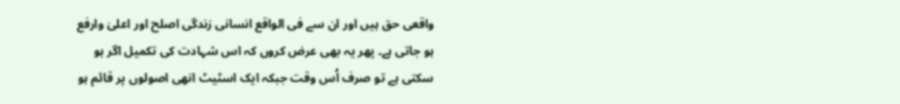واقعی حق ہیں اور ان سے فی الواقع انسانی زندگی اصلح اور اعلیٰ وارفع ہو جاتی ہے۔ پھر یہ بھی عرض کروں کہ اس شہادت کی تکمیل اگر ہو سکتی ہے تو صرف اُس وقت جبکہ ایک اسٹیٹ انھی اصولوں پر قائم ہو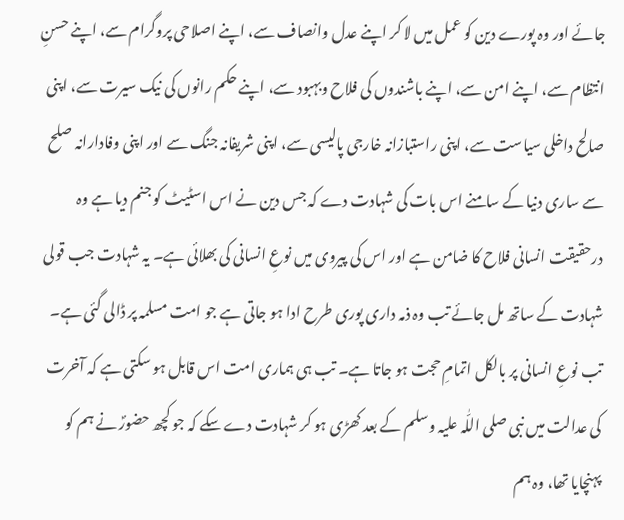جائے اور وہ پورے دین کو عمل میں لا کر اپنے عدل وانصاف سے، اپنے اصلاحی پروگرام سے، اپنے حسنِ انتظام سے، اپنے امن سے، اپنے باشندوں کی فلاح وبہبود سے، اپنے حکم رانوں کی نیک سیرت سے، اپنی صالح داخلی سیاست سے، اپنی راستبازانہ خارجی پالیسی سے، اپنی شریفانہ جنگ سے اور اپنی وفادارانہ صلح سے ساری دنیا کے سامنے اس بات کی شہادت دے کہ جس دین نے اس اسٹیٹ کو جنم دیا ہے وہ درحقیقت انسانی فلاح کا ضامن ہے اور اس کی پیروی میں نوعِ انسانی کی بھلائی ہے۔ یہ شہادت جب قولی شہادت کے ساتھ مل جائے تب وہ ذمہ داری پوری طرح ادا ہو جاتی ہے جو امت مسلمہ پر ڈالی گئی ہے۔ تب نوعِ انسانی پر بالکل اتمامِ حجت ہو جاتا ہے۔ تب ہی ہماری امت اس قابل ہو سکتی ہے کہ آخرت کی عدالت میں نبی صلی اللّٰہ علیہ وسلم کے بعد کھڑی ہو کر شہادت دے سکے کہ جو کچھ حضورؐ نے ہم کو پہنچایا تھا، وہ ہم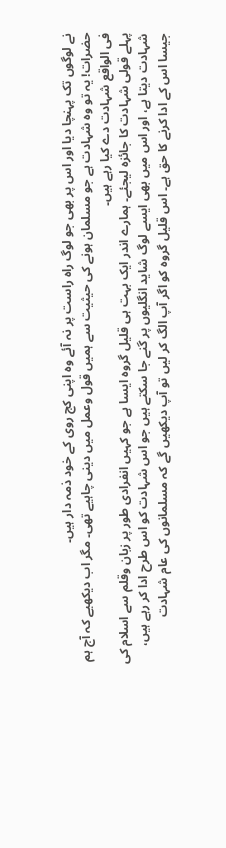نے لوگوں تک پہنچا دیا اور اس پر بھی جو لوگ راہ راست پر نہ آئے وہ اپنی کج روی کے خود ذمہ دار ہیں۔
حضرات! یہ تو وہ شہادت ہے جو مسلمان ہونے کی حیثیت سے ہمیں قول وعمل میں دینی چاہیے تھی۔ مگر اب دیکھیے کہ آج ہم فی الواقع شہادت دے کیا رہے ہیں۔
پہلے قولی شہادت کا جائزہ لیجئے۔ ہمارے اندر ایک بہت ہی قلیل گروہ ایسا ہے جو کہیں انفرادی طور پر زبان وقلم سے اسلام کی شہادت دیتا ہے، اور اس میں بھی ایسے لوگ شاید انگلیوں پر گنے جا سکتے ہیں جو اس شہادت کو اس طرح ادا کر رہے ہیں، جیسا اس کے ادا کرنے کا حق ہے۔ اس قلیل گروہ کو اگر آپ الگ کر لیں تو آپ دیکھیں گے کہ مسلمانوں کی عام شہادت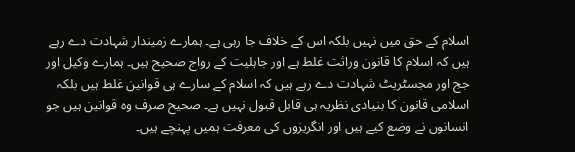اسلام کے حق میں نہیں بلکہ اس کے خلاف جا رہی ہے۔ ہمارے زمیندار شہادت دے رہے ہیں کہ اسلام کا قانون وراثت غلط ہے اور جاہلیت کے رواج صحیح ہیں۔ ہمارے وکیل اور جج اور مجسٹریٹ شہادت دے رہے ہیں کہ اسلام کے سارے ہی قوانین غلط ہیں بلکہ اسلامی قانون کا بنیادی نظریہ ہی قابل قبول نہیں ہے۔ صحیح صرف وہ قوانین ہیں جو انسانوں نے وضع کیے ہیں اور انگریزوں کی معرفت ہمیں پہنچے ہیں۔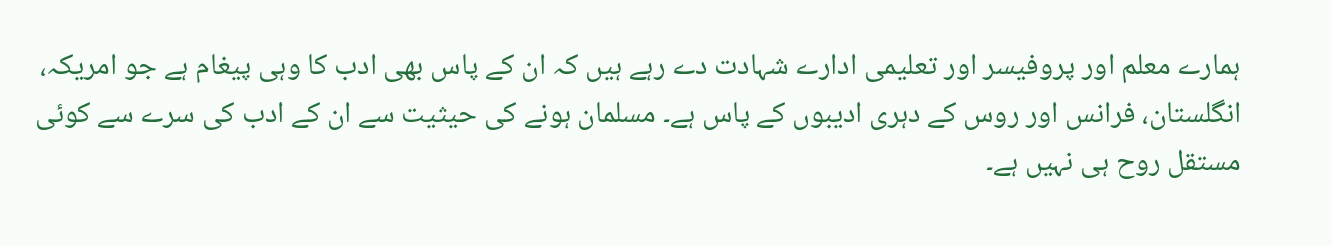ہمارے معلم اور پروفیسر اور تعلیمی ادارے شہادت دے رہے ہیں کہ ان کے پاس بھی ادب کا وہی پیغام ہے جو امریکہ، انگلستان، فرانس اور روس کے دہری ادیبوں کے پاس ہے۔ مسلمان ہونے کی حیثیت سے ان کے ادب کی سرے سے کوئی مستقل روح ہی نہیں ہے۔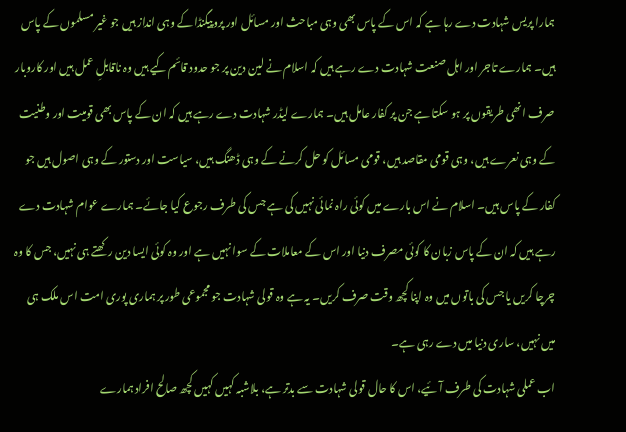ہمارا پریس شہادت دے رہا ہے کہ اس کے پاس بھی وہی مباحث اور مسائل اور پروپیگنڈا کے وہی انداز ہیں جو غیر مسلموں کے پاس ہیں۔ ہمارے تاجر اور اہل صنعت شہادت دے رہے ہیں کہ اسلام نے لین دین پر جو حدود قائم کیے ہیں وہ ناقابلِ عمل ہیں اور کاروبار صرف انھی طریقوں پر ہو سکتا ہے جن پر کفار عامل ہیں۔ ہمارے لیڈر شہادت دے رہے ہیں کہ ان کے پاس بھی قومیت اور وطنیت کے وہی نعرے ہیں، وہی قومی مقاصد ہیں، قومی مسائل کو حل کرنے کے وہی ڈھنگ ہیں، سیاست اور دستور کے وہی اصول ہیں جو کفار کے پاس ہیں۔ اسلام نے اس بارے میں کوئی راہ نمائی نہیں کی ہے جس کی طرف رجوع کیا جائے۔ ہمارے عوام شہادت دے رہے ہیں کہ ان کے پاس زبان کا کوئی مصرف دنیا اور اس کے معاملات کے سوا نہیں ہے اور وہ کوئی ایسا دین رکھتے ہی نہیں، جس کا وہ چرچا کریں یا جس کی باتوں میں وہ اپنا کچھ وقت صرف کریں۔ یہ ہے وہ قولی شہادت جو مجموعی طور پر ہماری پوری امت اس ملک ہی میں نہیں، ساری دنیا میں دے رہی ہے۔
اب عملی شہادت کی طرف آئیے، اس کا حال قولی شہادت سے بدتر ہے، بلاشبہ کہیں کہیں کچھ صالح افراد ہمارے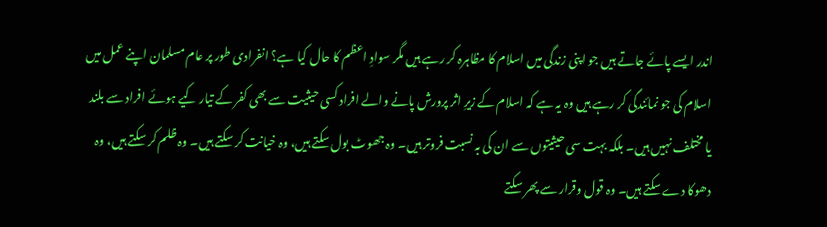اندر ایسے پائے جاتے ہیں جو اپنی زندگی میں اسلام کا مظاہرہ کر رہے ہیں مگر سوادِ اعظم کا حال کیا ہے؟ انفرادی طور پر عام مسلمان اپنے عمل میں اسلام کی جو نمائندگی کر رہے ہیں وہ یہ ہے کہ اسلام کے زیرِ اثر پرورش پانے والے افراد کسی حیثیت سے بھی کفر کے تیار کیے ہوئے افراد سے بلند یا مختلف نہیں ہیں۔ بلکہ بہت سی حیثیتوں سے ان کی بہ نسبت فروتر ہیں۔ وہ جھوٹ بول سکتے ہیں، وہ خیانت کر سکتے ہیں۔ وہ ظلم کر سکتے ہیں، وہ دھوکا دے سکتے ہیں۔ وہ قول وقرار سے پھر سکتے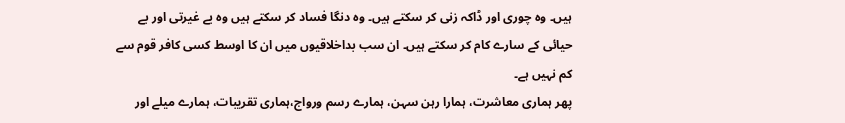ہیں۔ وہ چوری اور ڈاکہ زنی کر سکتے ہیں۔ وہ دنگا فساد کر سکتے ہیں وہ بے غیرتی اور بے حیائی کے سارے کام کر سکتے ہیں۔ ان سب بداخلاقیوں میں ان کا اوسط کسی کافر قوم سے کم نہیں ہے۔
پھر ہماری معاشرت، ہمارا رہن سہن، ہمارے رسم ورواج،ہماری تقریبات، ہمارے میلے اور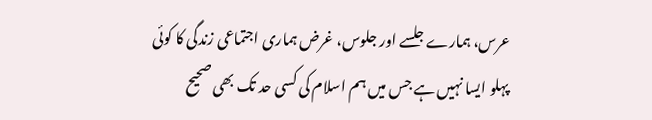عرس، ہمارے جلسے اور جلوس، غرض ہماری اجتماعی زندگی کا کوئی پہلو ایسا نہیں ہے جس میں ہم اسلام کی کسی حد تک بھی صحیح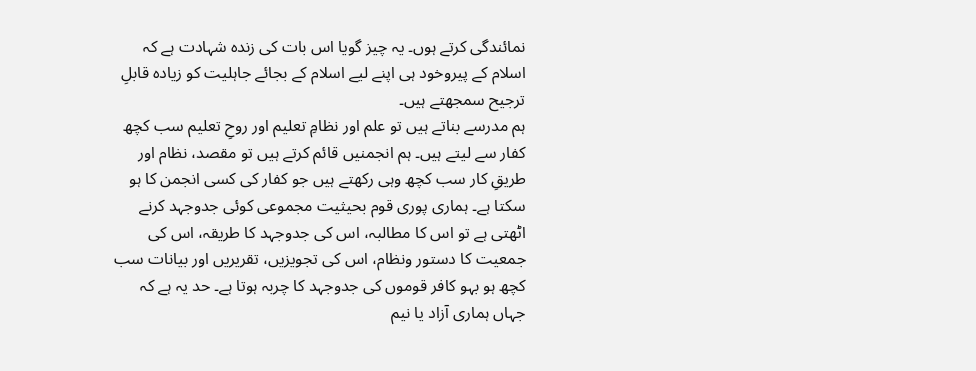نمائندگی کرتے ہوں۔ یہ چیز گویا اس بات کی زندہ شہادت ہے کہ اسلام کے پیروخود ہی اپنے لیے اسلام کے بجائے جاہلیت کو زیادہ قابلِ ترجیح سمجھتے ہیں۔
ہم مدرسے بناتے ہیں تو علم اور نظامِ تعلیم اور روحِ تعلیم سب کچھ کفار سے لیتے ہیں۔ ہم انجمنیں قائم کرتے ہیں تو مقصد، نظام اور طریقِ کار سب کچھ وہی رکھتے ہیں جو کفار کی کسی انجمن کا ہو سکتا ہے۔ ہماری پوری قوم بحیثیت مجموعی کوئی جدوجہد کرنے اٹھتی ہے تو اس کا مطالبہ، اس کی جدوجہد کا طریقہ، اس کی جمعیت کا دستور ونظام، اس کی تجویزیں، تقریریں اور بیانات سب کچھ ہو بہو کافر قوموں کی جدوجہد کا چربہ ہوتا ہے۔ حد یہ ہے کہ جہاں ہماری آزاد یا نیم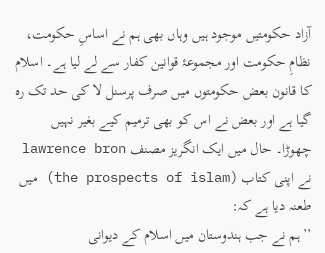آزاد حکومتیں موجود ہیں وہاں بھی ہم نے اساسِ حکومت، نظامِ حکومت اور مجموعۂ قوانین کفار سے لے لیا ہے۔ اسلام کا قانون بعض حکومتوں میں صرف پرسنل لا کی حد تک رہ گیا ہے اور بعض نے اس کو بھی ترمیم کیے بغیر نہیں چھوڑا۔ حال میں ایک انگریز مصنف lawrence bron نے اپنی کتاب (the prospects of islam) میں طعنہ دیا ہے کہ:
’’ہم نے جب ہندوستان میں اسلام کے دیوانی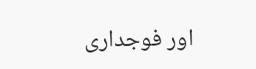اور فوجداری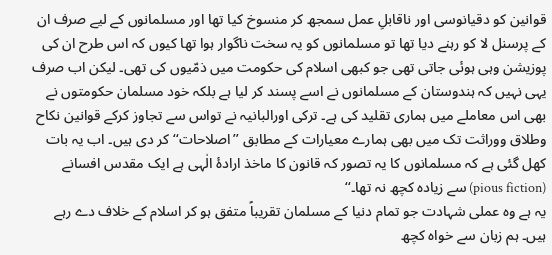قوانین کو دقیانوسی اور ناقابلِ عمل سمجھ کر منسوخ کیا تھا اور مسلمانوں کے لیے صرف ان کے پرسنل لا کو رہنے دیا تھا تو مسلمانوں کو یہ سخت ناگوار ہوا تھا کیوں کہ اس طرح ان کی پوزیشن وہی ہوئی جاتی تھی جو کبھی اسلام کی حکومت میں ذمّیوں کی تھی۔ لیکن اب صرف یہی نہیں کہ ہندوستان کے مسلمانوں نے اسے پسند کر لیا ہے بلکہ خود مسلمان حکومتوں نے بھی اس معاملے میں ہماری تقلید کی ہے۔ ترکی اورالبانیہ نے تواس سے تجاوز کرکے قوانین نکاح وطلاق ووراثت تک میں بھی ہمارے معیارات کے مطابق ’’اصلاحات‘‘ کر دی ہیں۔ اب یہ بات کھل گئی ہے کہ مسلمانوں کا یہ تصور کہ قانون کا ماخذ ارادۂ الٰہی ہے ایک مقدس افسانے (pious fiction) سے زیادہ کچھ نہ تھا۔‘‘
یہ ہے وہ عملی شہادت جو تمام دنیا کے مسلمان تقریباً متفق ہو کر اسلام کے خلاف دے رہے ہیں۔ ہم زبان سے خواہ کچھ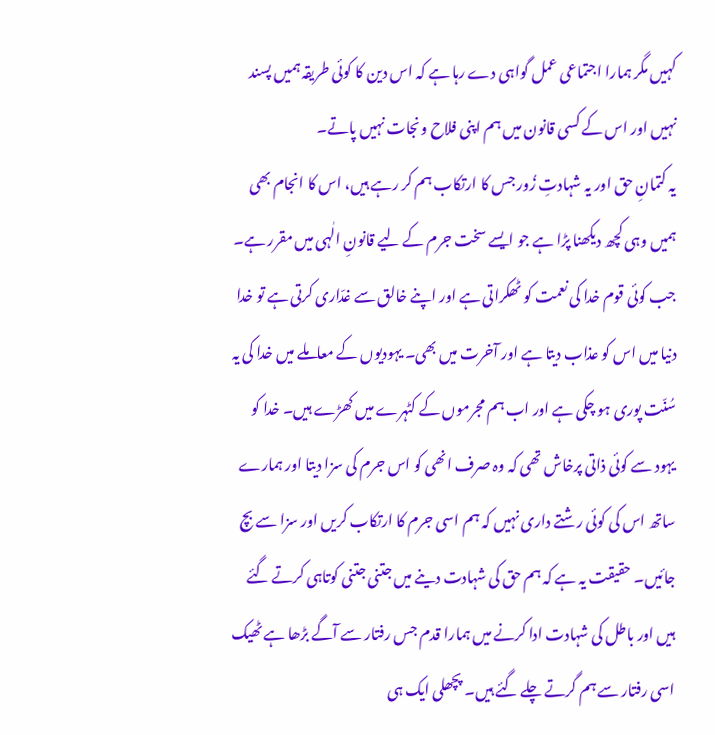کہیں مگر ہمارا اجتماعی عمل گواہی دے رہا ہے کہ اس دین کا کوئی طریقہ ہمیں پسند نہیں اور اس کے کسی قانون میں ہم اپنی فلاح ونجات نہیں پاتے۔
یہ کتمانِ حق اور یہ شہادتِ زُور جس کا ارتکاب ہم کر رہے ہیں، اس کا انجام بھی ہمیں وہی کچھ دیکھنا پڑا ہے جو ایسے سخت جرم کے لیے قانونِ الٰہی میں مقرر ہے۔ جب کوئی قوم خدا کی نعمت کو ٹھکراتی ہے اور اپنے خالق سے غدّاری کرتی ہے تو خدا دنیا میں اس کو عذاب دیتا ہے اور آخرت میں بھی۔ یہودیوں کے معاملے میں خدا کی یہ سُنّت پوری ہو چکی ہے اور اب ہم مجرموں کے کٹہرے میں کھڑے ہیں۔ خدا کو یہود سے کوئی ذاتی پرخاش تھی کہ وہ صرف انھی کو اس جرم کی سزا دیتا اور ہمارے ساتھ اس کی کوئی رشتے داری نہیں کہ ہم اسی جرم کا ارتکاب کریں اور سزا سے بچ جائیں۔ حقیقت یہ ہے کہ ہم حق کی شہادت دینے میں جتنی جتنی کوتاہی کرتے گئے ہیں اور باطل کی شہادت ادا کرنے میں ہمارا قدم جس رفتار سے آگے بڑھا ہے ٹھیک اسی رفتار سے ہم گرتے چلے گئے ہیں۔ پچھلی ایک ہی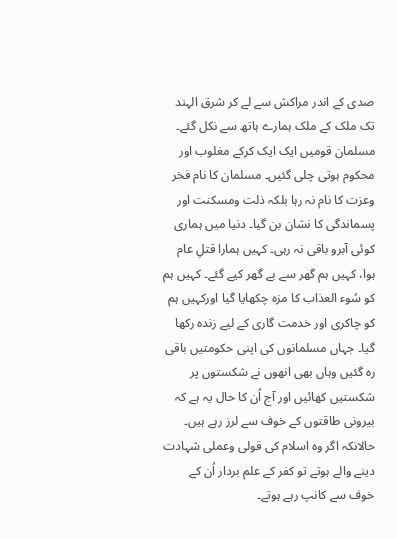صدی کے اندر مراکش سے لے کر شرق الہند تک ملک کے ملک ہمارے ہاتھ سے نکل گئے۔ مسلمان قومیں ایک ایک کرکے مغلوب اور محکوم ہوتی چلی گئیں۔ مسلمان کا نام فخر وعزت کا نام نہ رہا بلکہ ذلت ومسکنت اور پسماندگی کا نشان بن گیا۔ دنیا میں ہماری کوئی آبرو باقی نہ رہی۔ کہیں ہمارا قتلِ عام ہوا، کہیں ہم گھر سے بے گھر کیے گئے۔ کہیں ہم کو سُوء العذاب کا مزہ چکھایا گیا اورکہیں ہم کو چاکری اور خدمت گاری کے لیے زندہ رکھا گیا۔ جہاں مسلمانوں کی اپنی حکومتیں باقی رہ گئیں وہاں بھی انھوں نے شکستوں پر شکستیں کھائیں اور آج اُن کا حال یہ ہے کہ بیرونی طاقتوں کے خوف سے لرز رہے ہیں۔ حالانکہ اگر وہ اسلام کی قولی وعملی شہادت دینے والے ہوتے تو کفر کے علم بردار اُن کے خوف سے کانپ رہے ہوتے۔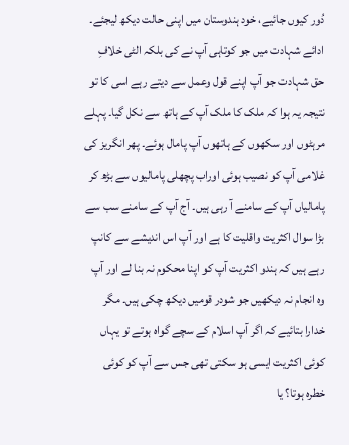دُور کیوں جائیے، خود ہندوستان میں اپنی حالت دیکھ لیجئے۔ ادائے شہادت میں جو کوتاہی آپ نے کی بلکہ الٹی خلافِ حق شہادت جو آپ اپنے قول وعمل سے دیتے رہے اسی کا تو نتیجہ یہ ہوا کہ ملک کا ملک آپ کے ہاتھ سے نکل گیا۔ پہلے مرہٹوں اور سکھوں کے ہاتھوں آپ پامال ہوئے۔ پھر انگریز کی غلامی آپ کو نصیب ہوئی اوراب پچھلی پامالیوں سے بڑھ کر پامالیاں آپ کے سامنے آ رہی ہیں۔ آج آپ کے سامنے سب سے بڑا سوال اکثریت واقلیت کا ہے اور آپ اس اندیشے سے کانپ رہے ہیں کہ ہندو اکثریت آپ کو اپنا محکوم نہ بنا لے اور آپ وہ انجام نہ دیکھیں جو شودر قومیں دیکھ چکی ہیں۔ مگر خدارا بتائیے کہ اگر آپ اسلام کے سچے گواہ ہوتے تو یہاں کوئی اکثریت ایسی ہو سکتی تھی جس سے آپ کو کوئی خطرہ ہوتا؟ یا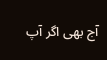آج بھی اگر آپ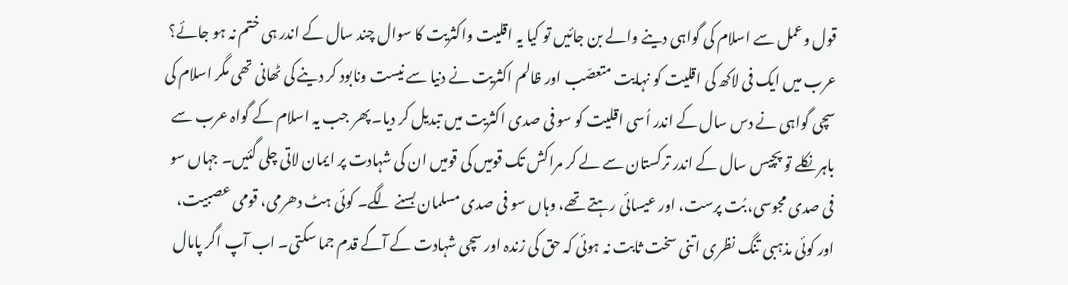قول وعمل سے اسلام کی گواہی دینے والے بن جائیں تو کیا یہ اقلیت واکثریت کا سوال چند سال کے اندر ہی ختم نہ ہو جائے؟ عرب میں ایک فی لاکھ کی اقلیت کو نہایت متعصّب اور ظالم اکثریت نے دنیا سے نیست ونابود کر دینے کی ٹھانی تھی مگر اسلام کی سچی گواہی نے دس سال کے اندر اُسی اقلیت کو سو فی صدی اکثریت میں تبدیل کر دیا۔ پھر جب یہ اسلام کے گواہ عرب سے باہر نکلے تو پچیس سال کے اندر ترکستان سے لے کر مراکش تک قومیں کی قومیں ان کی شہادت پر ایمان لاتی چلی گئیں۔ جہاں سو فی صدی مجوسی، بُت پرست، اور عیسائی رہتے تھے، وہاں سو فی صدی مسلمان بسنے لگے۔ کوئی ہٹ دھرمی، قومی عصبیت، اور کوئی مذہبی تنگ نظری اتنی سخت ثابت نہ ہوئی کہ حق کی زندہ اور سچی شہادت کے آگے قدم جما سکتی۔ اب آپ اگر پامال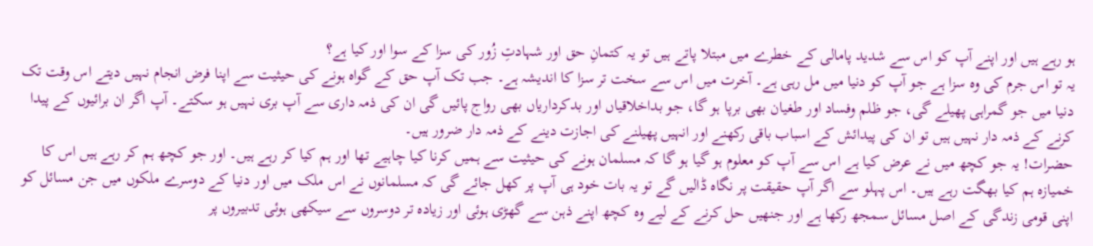ہو رہے ہیں اور اپنے آپ کو اس سے شدید پامالی کے خطرے میں مبتلا پاتے ہیں تو یہ کتمانِ حق اور شہادتِ زُور کی سزا کے سوا اور کیا ہے؟
یہ تو اس جرم کی وہ سزا ہے جو آپ کو دنیا میں مل رہی ہے۔ آخرت میں اس سے سخت تر سزا کا اندیشہ ہے۔ جب تک آپ حق کے گواہ ہونے کی حیثیت سے اپنا فرض انجام نہیں دیتے اس وقت تک دنیا میں جو گمراہی پھیلے گی، جو ظلم وفساد اور طغیان بھی برپا ہو گا، جو بداخلاقیاں اور بدکرداریاں بھی رواج پائیں گی ان کی ذمہ داری سے آپ بری نہیں ہو سکتے۔ آپ اگر ان برائیوں کے پیدا کرنے کے ذمہ دار نہیں ہیں تو ان کی پیدائش کے اسباب باقی رکھنے اور انہیں پھیلنے کی اجازت دینے کے ذمہ دار ضرور ہیں۔
حضرات! یہ جو کچھ میں نے عرض کیا ہے اس سے آپ کو معلوم ہو گیا ہو گا کہ مسلمان ہونے کی حیثیت سے ہمیں کرنا کیا چاہیے تھا اور ہم کیا کر رہے ہیں۔ اور جو کچھ ہم کر رہے ہیں اس کا خمیازہ ہم کیا بھگت رہے ہیں۔ اس پہلو سے اگر آپ حقیقت پر نگاہ ڈالیں گے تو یہ بات خود ہی آپ پر کھل جائے گی کہ مسلمانوں نے اس ملک میں اور دنیا کے دوسرے ملکوں میں جن مسائل کو اپنی قومی زندگی کے اصل مسائل سمجھ رکھا ہے اور جنھیں حل کرنے کے لیے وہ کچھ اپنے ذہن سے گھڑی ہوئی اور زیادہ تر دوسروں سے سیکھی ہوئی تدبیروں پر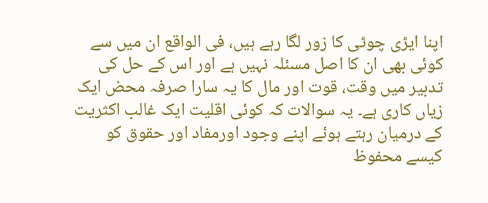اپنا ایڑی چوٹی کا زور لگا رہے ہیں، فی الواقع ان میں سے کوئی بھی ان کا اصل مسئلہ نہیں ہے اور اس کے حل کی تدبیر میں وقت، قوت اور مال کا یہ سارا صرفہ محض ایک زیاں کاری ہے۔ یہ سوالات کہ کوئی اقلیت ایک غالب اکثریت کے درمیان رہتے ہوئے اپنے وجود اورمفاد اور حقوق کو کیسے محفوظ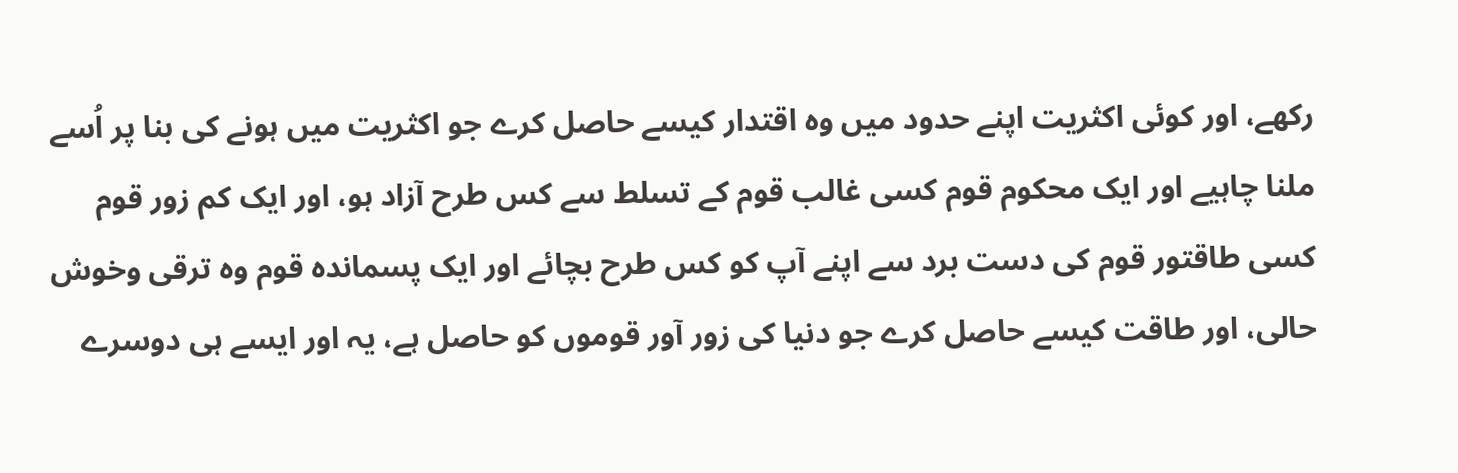رکھے، اور کوئی اکثریت اپنے حدود میں وہ اقتدار کیسے حاصل کرے جو اکثریت میں ہونے کی بنا پر اُسے ملنا چاہیے اور ایک محکوم قوم کسی غالب قوم کے تسلط سے کس طرح آزاد ہو، اور ایک کم زور قوم کسی طاقتور قوم کی دست برد سے اپنے آپ کو کس طرح بچائے اور ایک پسماندہ قوم وہ ترقی وخوش حالی، اور طاقت کیسے حاصل کرے جو دنیا کی زور آور قوموں کو حاصل ہے، یہ اور ایسے ہی دوسرے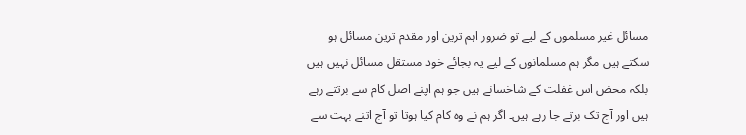مسائل غیر مسلموں کے لیے تو ضرور اہم ترین اور مقدم ترین مسائل ہو سکتے ہیں مگر ہم مسلمانوں کے لیے یہ بجائے خود مستقل مسائل نہیں ہیں بلکہ محض اس غفلت کے شاخسانے ہیں جو ہم اپنے اصل کام سے برتتے رہے ہیں اور آج تک برتے جا رہے ہیں۔ اگر ہم نے وہ کام کیا ہوتا تو آج اتنے بہت سے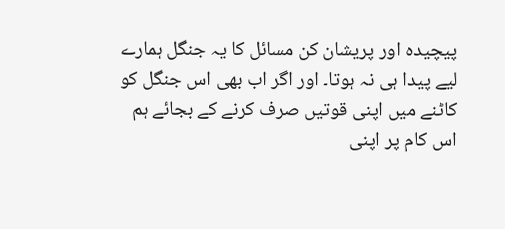پیچیدہ اور پریشان کن مسائل کا یہ جنگل ہمارے لیے پیدا ہی نہ ہوتا۔ اور اگر اب بھی اس جنگل کو کاٹنے میں اپنی قوتیں صرف کرنے کے بجائے ہم اس کام پر اپنی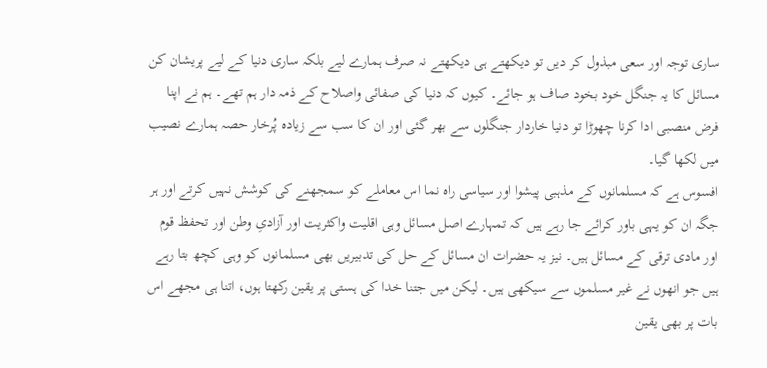ساری توجہ اور سعی مبذول کر دیں تو دیکھتے ہی دیکھتے نہ صرف ہمارے لیے بلکہ ساری دنیا کے لیے پریشان کن مسائل کا یہ جنگل خود بخود صاف ہو جائے۔ کیوں کہ دنیا کی صفائی واصلاح کے ذمہ دار ہم تھے۔ ہم نے اپنا فرض منصبی ادا کرنا چھوڑا تو دنیا خاردار جنگلوں سے بھر گئی اور ان کا سب سے زیادہ پُرخار حصہ ہمارے نصیب میں لکھا گیا۔
افسوس ہے کہ مسلمانوں کے مذہبی پیشوا اور سیاسی راہ نما اس معاملے کو سمجھنے کی کوشش نہیں کرتے اور ہر جگہ ان کو یہی باور کرائے جا رہے ہیں کہ تمہارے اصل مسائل وہی اقلیت واکثریت اور آزادیِ وطن اور تحفظ قوم اور مادی ترقی کے مسائل ہیں۔ نیز یہ حضرات ان مسائل کے حل کی تدبیریں بھی مسلمانوں کو وہی کچھ بتا رہے ہیں جو انھوں نے غیر مسلموں سے سیکھی ہیں۔ لیکن میں جتنا خدا کی ہستی پر یقین رکھتا ہوں، اتنا ہی مجھے اس بات پر بھی یقین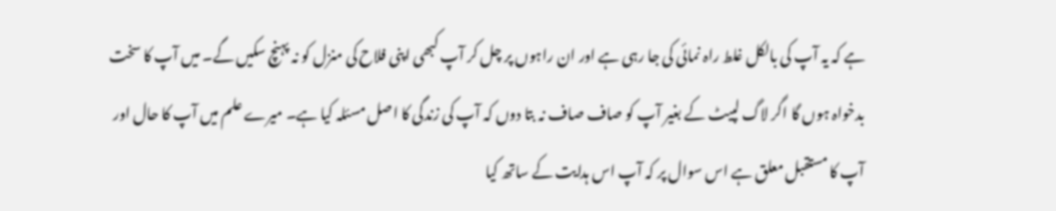ہے کہ یہ آپ کی بالکل غلط راہ نمائی کی جا رہی ہے اور ان راہوں پر چل کر آپ کبھی اپنی فلاح کی منزل کو نہ پہنچ سکیں گے۔ میں آپ کا سخت بدخواہ ہوں گا اگر لاگ لپیٹ کے بغیر آپ کو صاف صاف نہ بتا دوں کہ آپ کی زندگی کا اصل مسئلہ کیا ہے۔ میرے علم میں آپ کا حال اور آپ کا مستقبل معلق ہے اس سوال پر کہ آپ اس ہدایت کے ساتھ کیا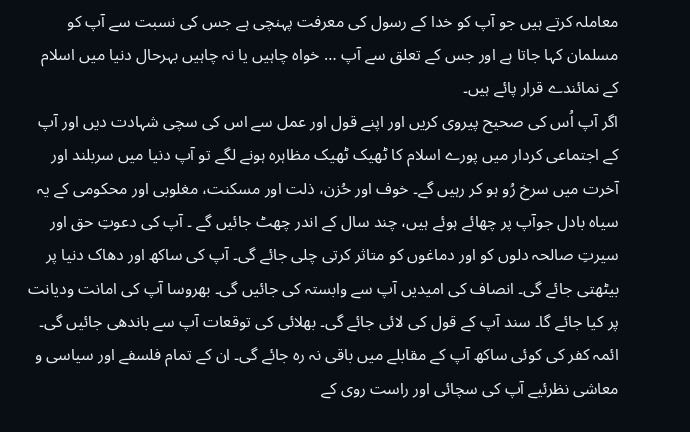معاملہ کرتے ہیں جو آپ کو خدا کے رسول کی معرفت پہنچی ہے جس کی نسبت سے آپ کو مسلمان کہا جاتا ہے اور جس کے تعلق سے آپ … خواہ چاہیں یا نہ چاہیں بہرحال دنیا میں اسلام کے نمائندے قرار پائے ہیں۔
اگر آپ اُس کی صحیح پیروی کریں اور اپنے قول اور عمل سے اس کی سچی شہادت دیں اور آپ کے اجتماعی کردار میں پورے اسلام کا ٹھیک ٹھیک مظاہرہ ہونے لگے تو آپ دنیا میں سربلند اور آخرت میں سرخ رُو ہو کر رہیں گے۔ خوف اور حُزن، ذلت اور مسکنت، مغلوبی اور محکومی کے یہ سیاہ بادل جوآپ پر چھائے ہوئے ہیں، چند سال کے اندر چھٹ جائیں گے ۔ آپ کی دعوتِ حق اور سیرتِ صالحہ دلوں کو اور دماغوں کو متاثر کرتی چلی جائے گی۔ آپ کی ساکھ اور دھاک دنیا پر بیٹھتی جائے گی۔ انصاف کی امیدیں آپ سے وابستہ کی جائیں گی۔ بھروسا آپ کی امانت ودیانت پر کیا جائے گا۔ سند آپ کے قول کی لائی جائے گی۔ بھلائی کی توقعات آپ سے باندھی جائیں گی۔ ائمہ کفر کی کوئی ساکھ آپ کے مقابلے میں باقی نہ رہ جائے گی۔ ان کے تمام فلسفے اور سیاسی و معاشی نظرئیے آپ کی سچائی اور راست روی کے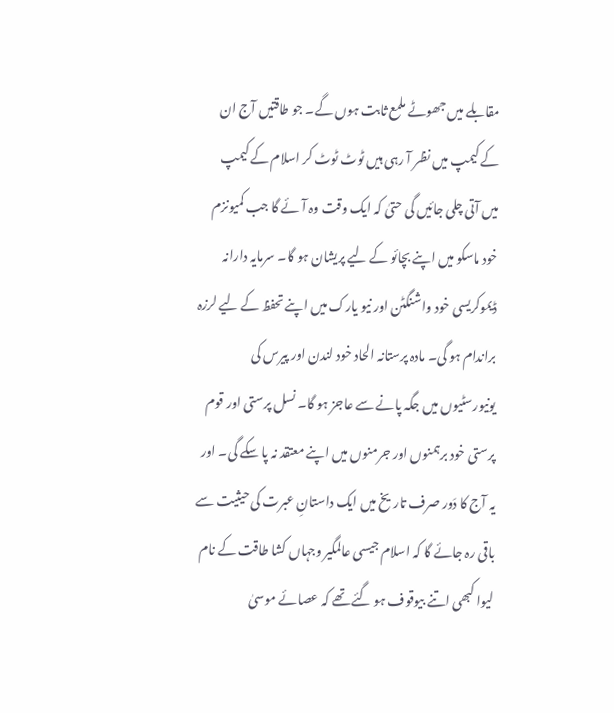مقابلے میں جھوٹے ملمع ثابت ہوں گے۔ جو طاقتیں آج ان کے کیمپ میں نظر آ رہی ہیں ٹوٹ ٹوٹ کر اسلام کے کیمپ میں آتی چلی جائیں گی حتیٰ کہ ایک وقت وہ آئے گا جب کمیونزم خود ماسکو میں اپنے بچائو کے لیے پریشان ہو گا۔ سرمایہ دارانہ ڈیموکریسی خود واشنگٹن اور نیو یارک میں اپنے تحفظ کے لیے لرزہ براندام ہو گی۔ مادہ پرستانہ الحاد خود لندن اور پیرس کی یونیورسٹیوں میں جگہ پانے سے عاجز ہو گا۔ نسل پرستی اور قوم پرستی خود برہمنوں اور جرمنوں میں اپنے معتقد نہ پا سکے گی۔ اور یہ آج کا دَور صرف تاریخ میں ایک داستانِ عبرت کی حیثیت سے باقی رہ جائے گا کہ اسلام جیسی عالمگیر وجہاں کشا طاقت کے نام لیوا کبھی اتنے بیوقوف ہو گئے تھے کہ عصائے موسیٰ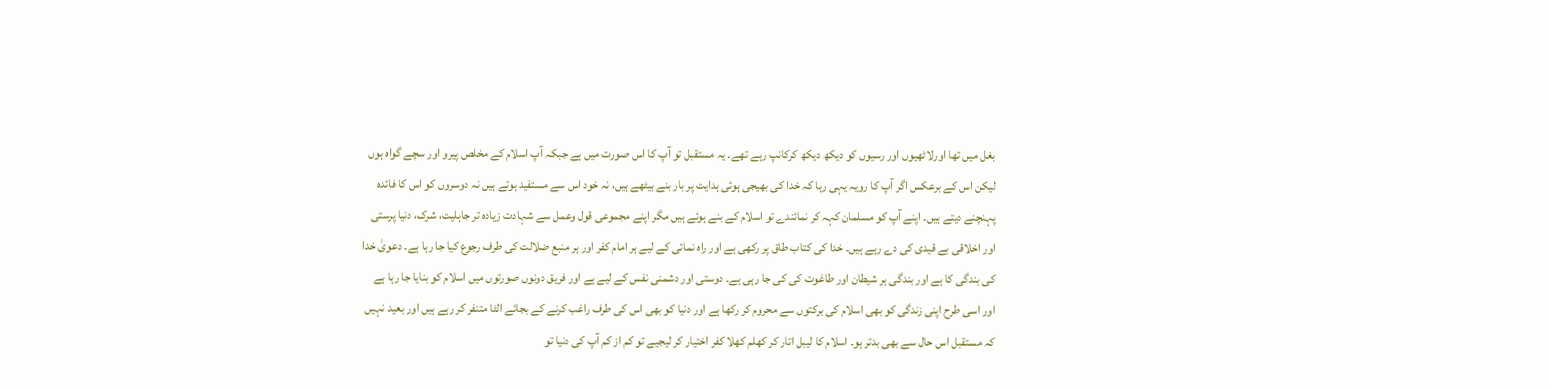بغل میں تھا اورلاٹھیوں اور رسیوں کو دیکھ دیکھ کرکانپ رہے تھے۔ یہ مستقبل تو آپ کا اس صورت میں ہے جبکہ آپ اسلام کے مخلص پیرو اور سچے گواہ ہوں لیکن اس کے برعکس اگر آپ کا رویہ یہی رہا کہ خدا کی بھیجی ہوئی ہدایت پر بار بنے بیٹھے ہیں، نہ خود اس سے مستفید ہوتے ہیں نہ دوسروں کو اس کا فائدہ پہنچنے دیتے ہیں۔ اپنے آپ کو مسلمان کہہ کر نمائندے تو اسلام کے بنے ہوئے ہیں مگر اپنے مجموعی قول وعمل سے شہادت زیادہ تر جاہلیت، شرک، دنیا پرستی اور اخلاقی بے قیدی کی دے رہے ہیں۔ خدا کی کتاب طاق پر رکھی ہے اور راہ نمائی کے لیے ہر امام کفر اور ہر منبع ضلالت کی طرف رجوع کیا جا رہا ہے۔ دعویٰ خدا کی بندگی کا ہے اور بندگی ہر شیطان اور طاغوت کی کی جا رہی ہے۔ دوستی اور دشمنی نفس کے لیے ہے اور فریق دونوں صورتوں میں اسلام کو بنایا جا رہا ہے اور اسی طرح اپنی زندگی کو بھی اسلام کی برکتوں سے محروم کر رکھا ہے اور دنیا کو بھی اس کی طرف راغب کرنے کے بجائے الٹا متنفر کر رہے ہیں اور بعید نہیں کہ مستقبل اس حال سے بھی بدتر ہو۔ اسلام کا لیبل اتار کر کھلم کھلا کفر اختیار کر لیجیے تو کم از کم آپ کی دنیا تو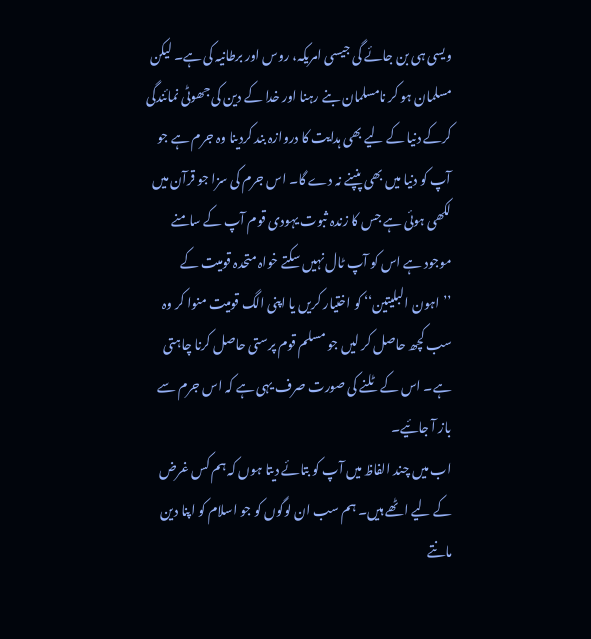ویسی ہی بن جائے گی جیسی امریکہ، روس اور برطانیہ کی ہے۔ لیکن مسلمان ہو کر نامسلمان بنے رہنا اور خدا کے دین کی جھوٹی نمائندگی کرکے دنیا کے لیے بھی ہدایت کا دروازہ بند کردینا وہ جرم ہے جو آپ کو دنیا میں بھی پنپنے نہ دے گا۔ اس جرم کی سزا جو قرآن میں لکھی ہوئی ہے جس کا زندہ ثبوت یہودی قوم آپ کے سامنے موجود ہے اس کو آپ ٹال نہیں سکتے خواہ متحدہ قومیت کے ’’اہون البلیتین‘‘ کو اختیار کریں یا اپنی الگ قومیت منوا کر وہ سب کچھ حاصل کر لیں جو مسلم قوم پرستی حاصل کرنا چاہتی ہے۔ اس کے ٹلنے کی صورت صرف یہی ہے کہ اس جرم سے باز آ جائیے۔
اب میں چند الفاظ میں آپ کو بتائے دیتا ہوں کہ ہم کس غرض کے لیے اٹھے ہیں۔ ہم سب ان لوگوں کو جو اسلام کو اپنا دین مانتے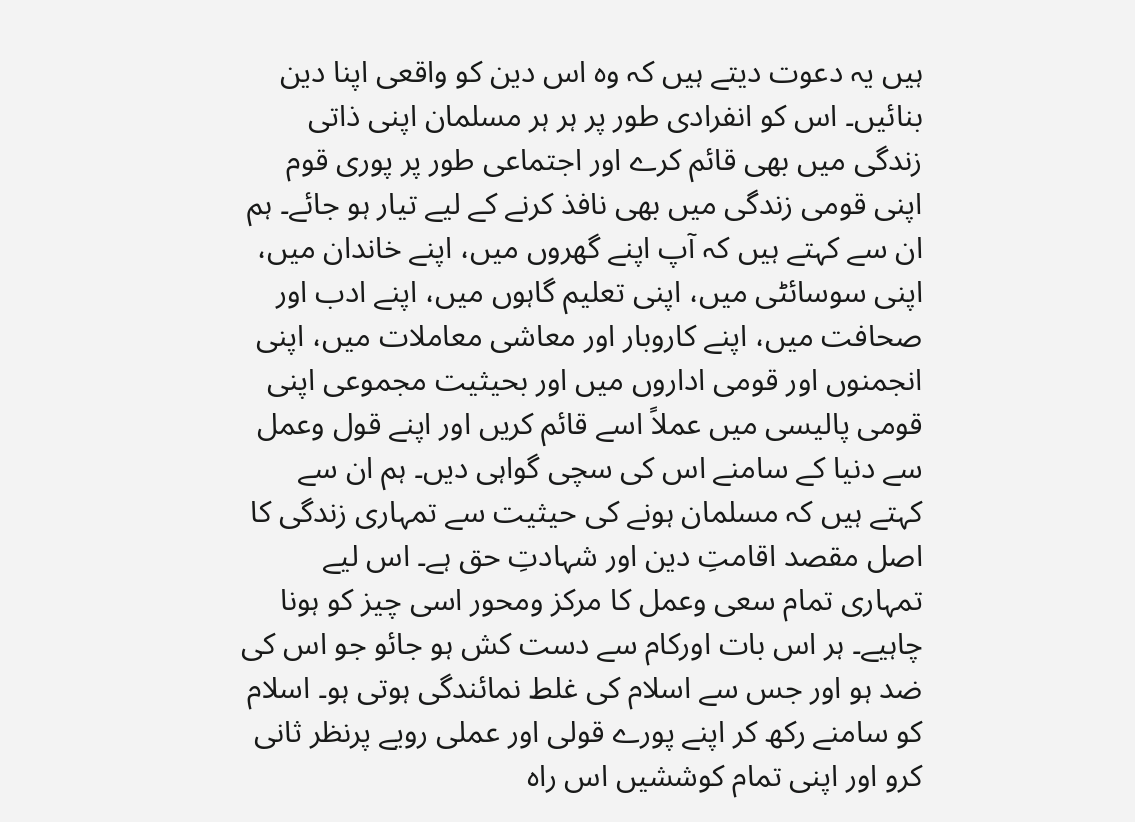ہیں یہ دعوت دیتے ہیں کہ وہ اس دین کو واقعی اپنا دین بنائیں۔ اس کو انفرادی طور پر ہر ہر مسلمان اپنی ذاتی زندگی میں بھی قائم کرے اور اجتماعی طور پر پوری قوم اپنی قومی زندگی میں بھی نافذ کرنے کے لیے تیار ہو جائے۔ ہم ان سے کہتے ہیں کہ آپ اپنے گھروں میں، اپنے خاندان میں، اپنی سوسائٹی میں، اپنی تعلیم گاہوں میں، اپنے ادب اور صحافت میں، اپنے کاروبار اور معاشی معاملات میں، اپنی انجمنوں اور قومی اداروں میں اور بحیثیت مجموعی اپنی قومی پالیسی میں عملاً اسے قائم کریں اور اپنے قول وعمل سے دنیا کے سامنے اس کی سچی گواہی دیں۔ ہم ان سے کہتے ہیں کہ مسلمان ہونے کی حیثیت سے تمہاری زندگی کا اصل مقصد اقامتِ دین اور شہادتِ حق ہے۔ اس لیے تمہاری تمام سعی وعمل کا مرکز ومحور اسی چیز کو ہونا چاہیے۔ ہر اس بات اورکام سے دست کش ہو جائو جو اس کی ضد ہو اور جس سے اسلام کی غلط نمائندگی ہوتی ہو۔ اسلام کو سامنے رکھ کر اپنے پورے قولی اور عملی رویے پرنظر ثانی کرو اور اپنی تمام کوششیں اس راہ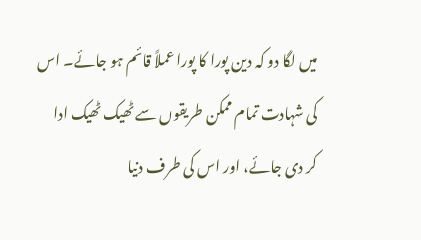میں لگا دو کہ دین پورا کا پورا عملاً قائم ہو جائے۔ اس کی شہادت تمام ممکن طریقوں سے ٹھیک ٹھیک ادا کر دی جائے، اور اس کی طرف دنیا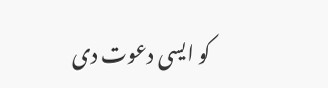کو ایسی دعوت دی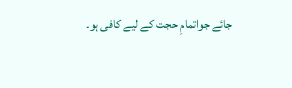جائے جواتمامِ حجت کے لیے کافی ہو۔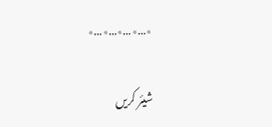٭…٭…٭…٭…٭

شیئر کریں